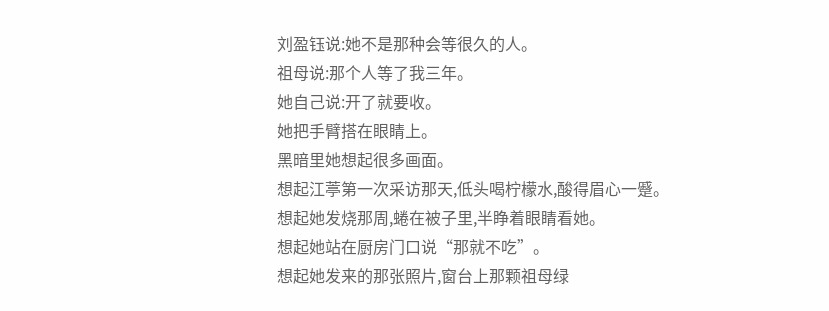刘盈钰说:她不是那种会等很久的人。
祖母说:那个人等了我三年。
她自己说:开了就要收。
她把手臂搭在眼睛上。
黑暗里她想起很多画面。
想起江葶第一次采访那天,低头喝柠檬水,酸得眉心一蹙。
想起她发烧那周,蜷在被子里,半睁着眼睛看她。
想起她站在厨房门口说“那就不吃”。
想起她发来的那张照片,窗台上那颗祖母绿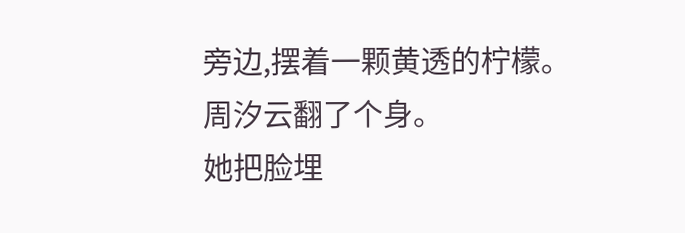旁边,摆着一颗黄透的柠檬。
周汐云翻了个身。
她把脸埋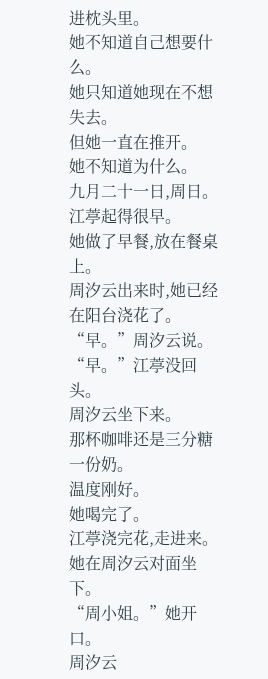进枕头里。
她不知道自己想要什么。
她只知道她现在不想失去。
但她一直在推开。
她不知道为什么。
九月二十一日,周日。
江葶起得很早。
她做了早餐,放在餐桌上。
周汐云出来时,她已经在阳台浇花了。
“早。”周汐云说。
“早。”江葶没回头。
周汐云坐下来。
那杯咖啡还是三分糖一份奶。
温度刚好。
她喝完了。
江葶浇完花,走进来。
她在周汐云对面坐下。
“周小姐。”她开口。
周汐云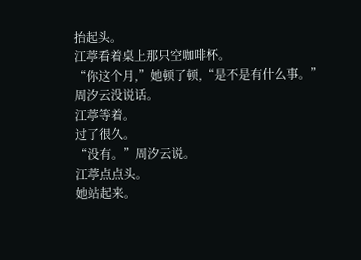抬起头。
江葶看着桌上那只空咖啡杯。
“你这个月,”她顿了顿,“是不是有什么事。”
周汐云没说话。
江葶等着。
过了很久。
“没有。”周汐云说。
江葶点点头。
她站起来。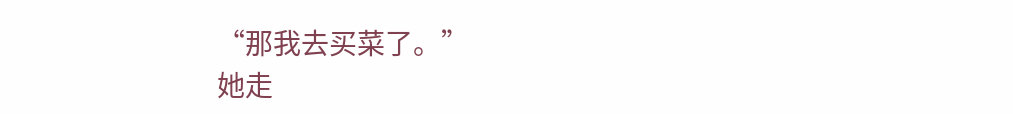“那我去买菜了。”
她走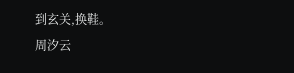到玄关,换鞋。
周汐云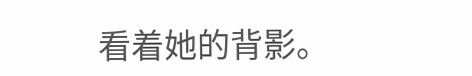看着她的背影。